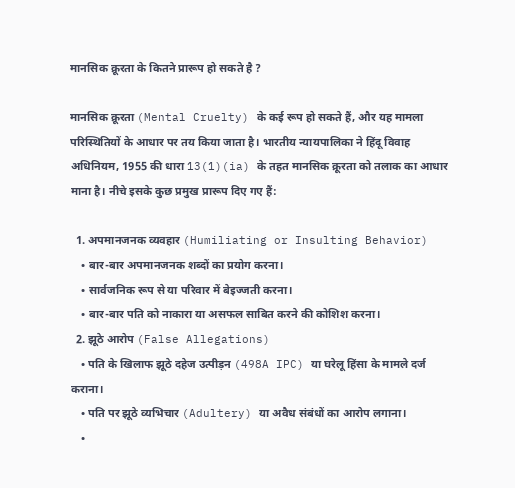मानसिक क्रूरता के कितने प्रारूप हो सकते है ?

मानसिक क्रूरता (Mental Cruelty) के कई रूप हो सकते हैं, और यह मामला परिस्थितियों के आधार पर तय किया जाता है। भारतीय न्यायपालिका ने हिंदू विवाह अधिनियम, 1955 की धारा 13(1)(ia) के तहत मानसिक क्रूरता को तलाक का आधार माना है। नीचे इसके कुछ प्रमुख प्रारूप दिए गए हैं:

  1. अपमानजनक व्यवहार (Humiliating or Insulting Behavior)
    • बार-बार अपमानजनक शब्दों का प्रयोग करना।
    • सार्वजनिक रूप से या परिवार में बेइज्जती करना।
    • बार-बार पति को नाकारा या असफल साबित करने की कोशिश करना।
  2. झूठे आरोप (False Allegations)
    • पति के खिलाफ झूठे दहेज उत्पीड़न (498A IPC) या घरेलू हिंसा के मामले दर्ज कराना।
    • पति पर झूठे व्यभिचार (Adultery) या अवैध संबंधों का आरोप लगाना।
    •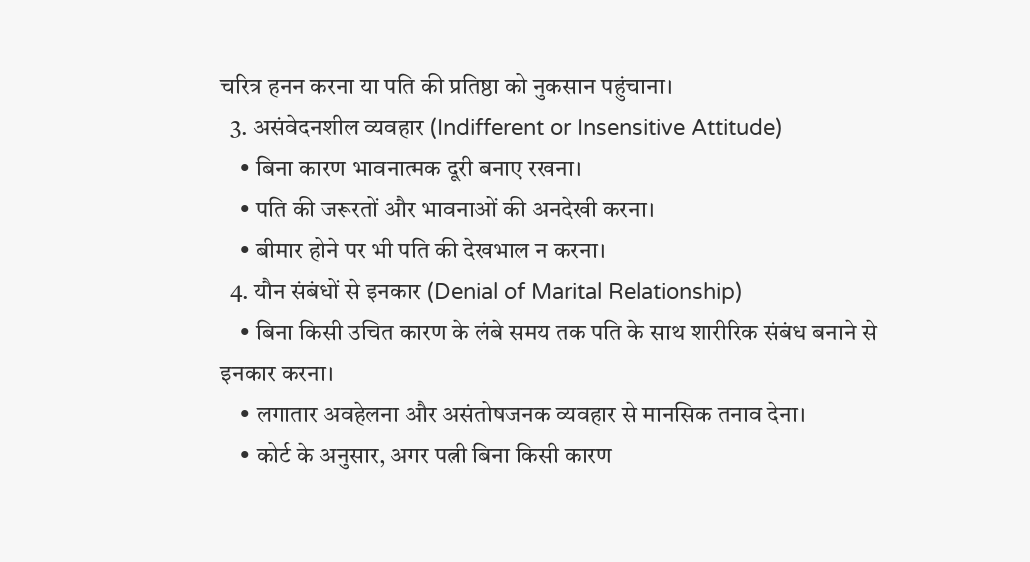चरित्र हनन करना या पति की प्रतिष्ठा को नुकसान पहुंचाना।
  3. असंवेदनशील व्यवहार (Indifferent or Insensitive Attitude)
    • बिना कारण भावनात्मक दूरी बनाए रखना।
    • पति की जरूरतों और भावनाओं की अनदेखी करना।
    • बीमार होने पर भी पति की देखभाल न करना।
  4. यौन संबंधों से इनकार (Denial of Marital Relationship)
    • बिना किसी उचित कारण के लंबे समय तक पति के साथ शारीरिक संबंध बनाने से इनकार करना।
    • लगातार अवहेलना और असंतोषजनक व्यवहार से मानसिक तनाव देना।
    • कोर्ट के अनुसार, अगर पत्नी बिना किसी कारण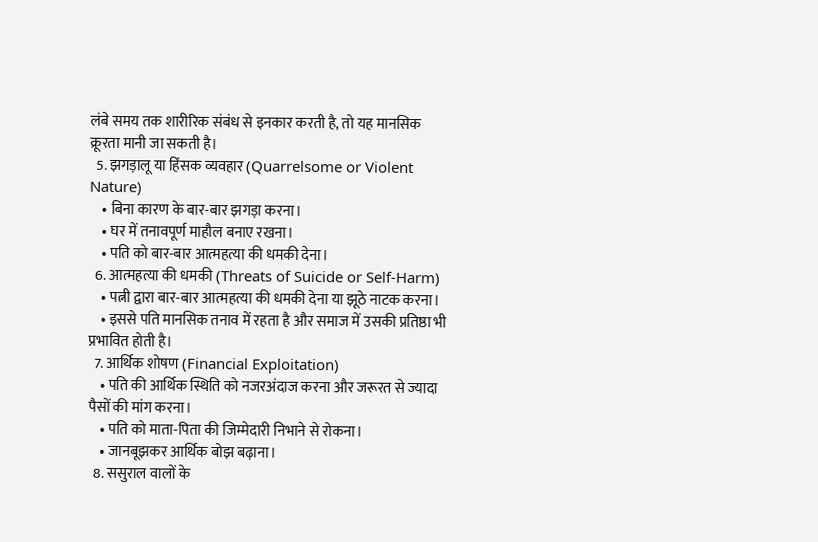लंबे समय तक शारीरिक संबंध से इनकार करती है, तो यह मानसिक क्रूरता मानी जा सकती है।
  5. झगड़ालू या हिंसक व्यवहार (Quarrelsome or Violent Nature)
    • बिना कारण के बार-बार झगड़ा करना।
    • घर में तनावपूर्ण माहौल बनाए रखना।
    • पति को बार-बार आत्महत्या की धमकी देना।
  6. आत्महत्या की धमकी (Threats of Suicide or Self-Harm)
    • पत्नी द्वारा बार-बार आत्महत्या की धमकी देना या झूठे नाटक करना।
    • इससे पति मानसिक तनाव में रहता है और समाज में उसकी प्रतिष्ठा भी प्रभावित होती है।
  7. आर्थिक शोषण (Financial Exploitation)
    • पति की आर्थिक स्थिति को नजरअंदाज करना और जरूरत से ज्यादा पैसों की मांग करना।
    • पति को माता-पिता की जिम्मेदारी निभाने से रोकना।
    • जानबूझकर आर्थिक बोझ बढ़ाना।
  8. ससुराल वालों के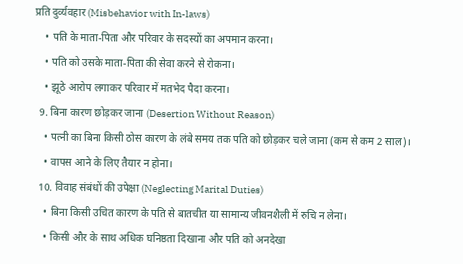प्रति दुर्व्यवहार (Misbehavior with In-laws)
    • पति के माता-पिता और परिवार के सदस्यों का अपमान करना।
    • पति को उसके माता-पिता की सेवा करने से रोकना।
    • झूठे आरोप लगाकर परिवार में मतभेद पैदा करना।
  9. बिना कारण छोड़कर जाना (Desertion Without Reason)
    • पत्नी का बिना किसी ठोस कारण के लंबे समय तक पति को छोड़कर चले जाना (कम से कम 2 साल)।
    • वापस आने के लिए तैयार न होना।
  10. विवाह संबंधों की उपेक्षा (Neglecting Marital Duties)
    • बिना किसी उचित कारण के पति से बातचीत या सामान्य जीवनशैली में रुचि न लेना।
    • किसी और के साथ अधिक घनिष्ठता दिखाना और पति को अनदेखा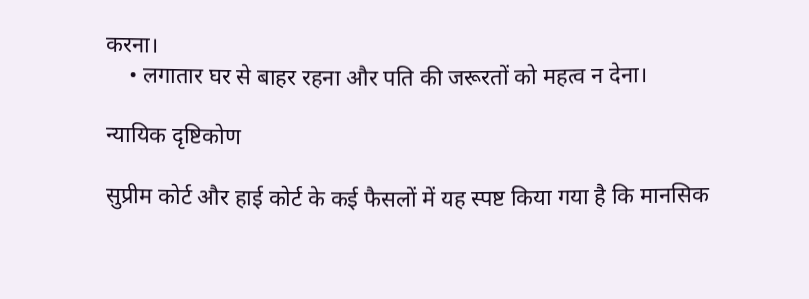करना।
    • लगातार घर से बाहर रहना और पति की जरूरतों को महत्व न देना।

न्यायिक दृष्टिकोण

सुप्रीम कोर्ट और हाई कोर्ट के कई फैसलों में यह स्पष्ट किया गया है कि मानसिक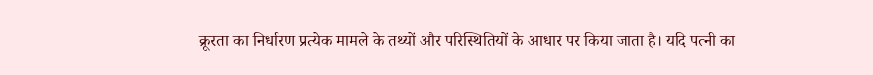क्रूरता का निर्धारण प्रत्येक मामले के तथ्यों और परिस्थितियों के आधार पर किया जाता है। यदि पत्नी का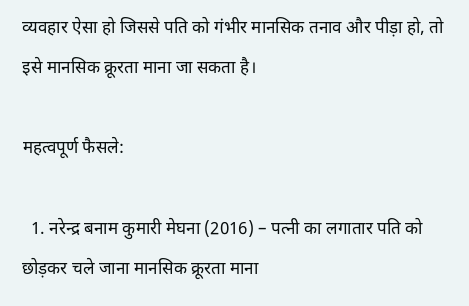व्यवहार ऐसा हो जिससे पति को गंभीर मानसिक तनाव और पीड़ा हो, तो इसे मानसिक क्रूरता माना जा सकता है।

महत्वपूर्ण फैसले:

  1. नरेन्द्र बनाम कुमारी मेघना (2016) – पत्नी का लगातार पति को छोड़कर चले जाना मानसिक क्रूरता माना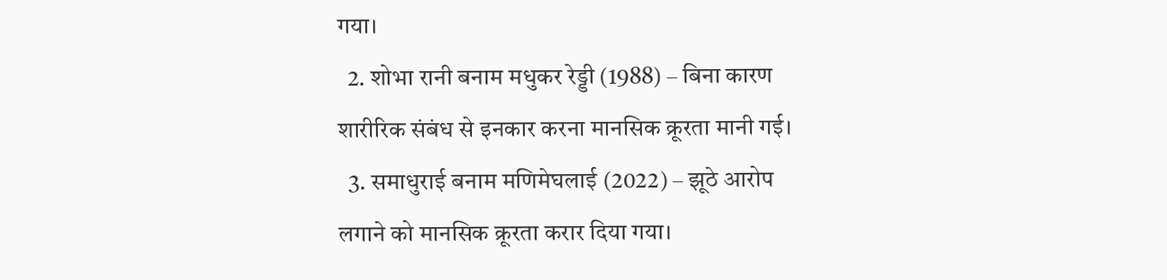गया।
  2. शोभा रानी बनाम मधुकर रेड्डी (1988) – बिना कारण शारीरिक संबंध से इनकार करना मानसिक क्रूरता मानी गई।
  3. समाधुराई बनाम मणिमेघलाई (2022) – झूठे आरोप लगाने को मानसिक क्रूरता करार दिया गया।